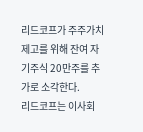리드코프가 주주가치 제고를 위해 잔여 자기주식 20만주를 추가로 소각한다.
리드코프는 이사회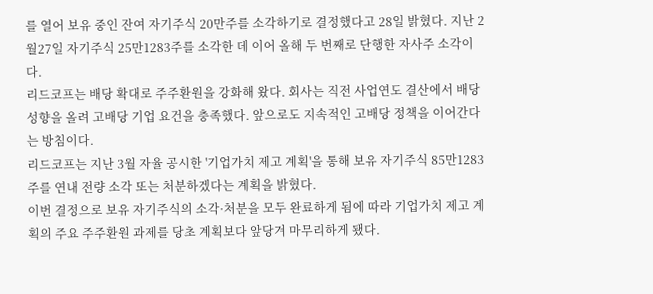를 열어 보유 중인 잔여 자기주식 20만주를 소각하기로 결정했다고 28일 밝혔다. 지난 2월27일 자기주식 25만1283주를 소각한 데 이어 올해 두 번째로 단행한 자사주 소각이다.
리드코프는 배당 확대로 주주환원을 강화해 왔다. 회사는 직전 사업연도 결산에서 배당 성향을 올려 고배당 기업 요건을 충족했다. 앞으로도 지속적인 고배당 정책을 이어간다는 방침이다.
리드코프는 지난 3월 자율 공시한 '기업가치 제고 계획'을 통해 보유 자기주식 85만1283주를 연내 전량 소각 또는 처분하겠다는 계획을 밝혔다.
이번 결정으로 보유 자기주식의 소각·처분을 모두 완료하게 됨에 따라 기업가치 제고 계획의 주요 주주환원 과제를 당초 계획보다 앞당겨 마무리하게 됐다.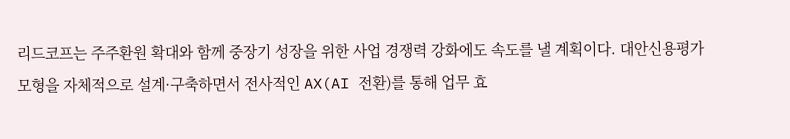리드코프는 주주환원 확대와 함께 중장기 성장을 위한 사업 경쟁력 강화에도 속도를 낼 계획이다. 대안신용평가 모형을 자체적으로 설계·구축하면서 전사적인 AX(AI 전환)를 통해 업무 효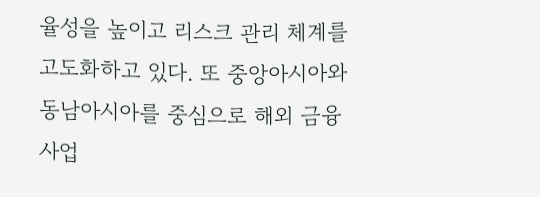율성을 높이고 리스크 관리 체계를 고도화하고 있다. 또 중앙아시아와 동남아시아를 중심으로 해외 금융사업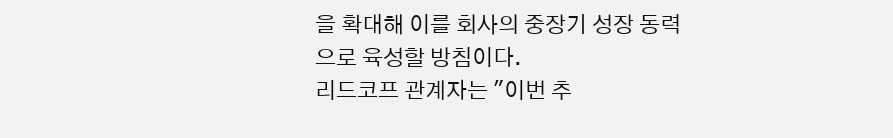을 확대해 이를 회사의 중장기 성장 동력으로 육성할 방침이다.
리드코프 관계자는 "이번 추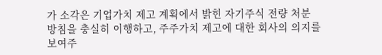가 소각은 기업가치 제고 계획에서 밝힌 자기주식 전량 처분 방침을 충실히 이행하고, 주주가치 제고에 대한 회사의 의지를 보여주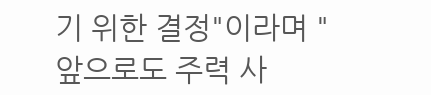기 위한 결정"이라며 "앞으로도 주력 사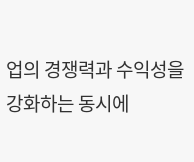업의 경쟁력과 수익성을 강화하는 동시에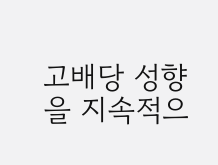고배당 성향을 지속적으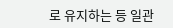로 유지하는 등 일관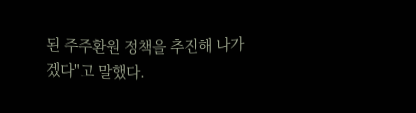된 주주환원 정책을 추진해 나가겠다"고 말했다.